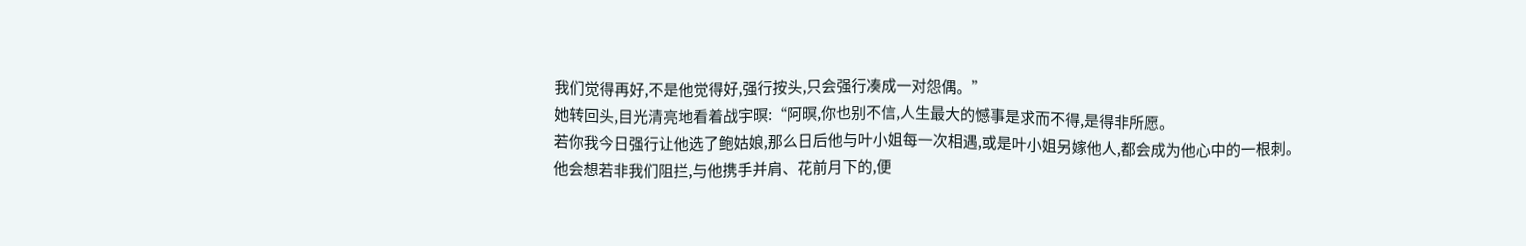我们觉得再好,不是他觉得好,强行按头,只会强行凑成一对怨偶。”
她转回头,目光清亮地看着战宇暝:“阿暝,你也别不信,人生最大的憾事是求而不得,是得非所愿。
若你我今日强行让他选了鲍姑娘,那么日后他与叶小姐每一次相遇,或是叶小姐另嫁他人,都会成为他心中的一根刺。
他会想若非我们阻拦,与他携手并肩、花前月下的,便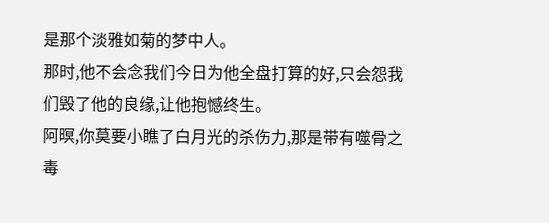是那个淡雅如菊的梦中人。
那时,他不会念我们今日为他全盘打算的好,只会怨我们毁了他的良缘,让他抱憾终生。
阿暝,你莫要小瞧了白月光的杀伤力,那是带有噬骨之毒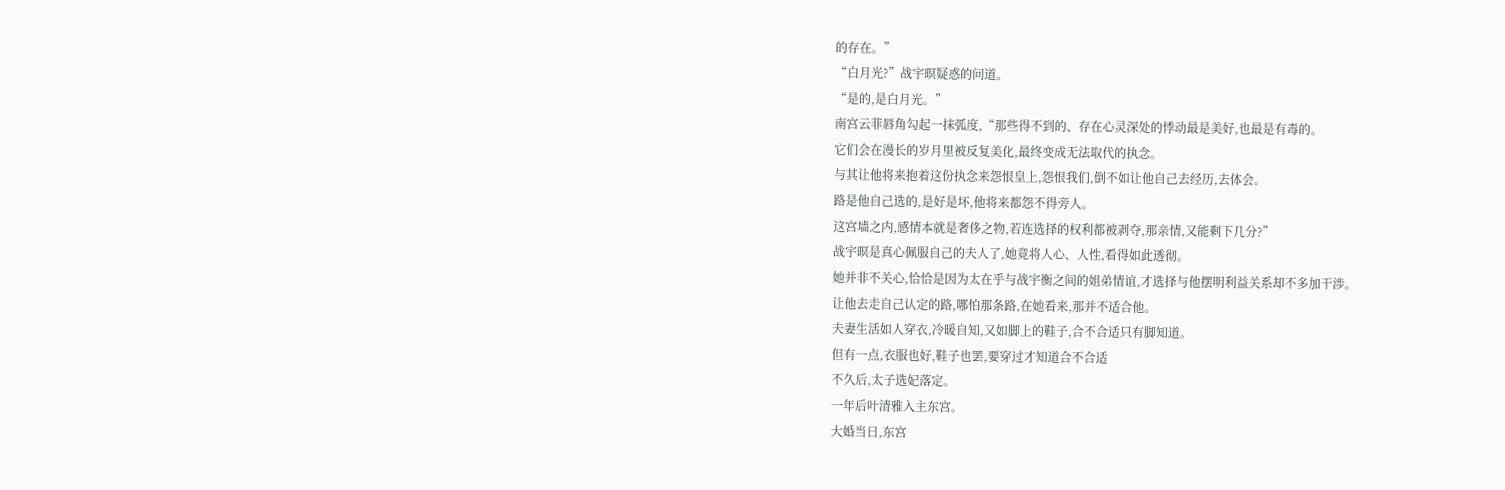的存在。”
“白月光?”战宇暝疑惑的问道。
“是的,是白月光。”
南宫云菲唇角勾起一抹弧度,“那些得不到的、存在心灵深处的悸动最是美好,也最是有毒的。
它们会在漫长的岁月里被反复美化,最终变成无法取代的执念。
与其让他将来抱着这份执念来怨恨皇上,怨恨我们,倒不如让他自己去经历,去体会。
路是他自己选的,是好是坏,他将来都怨不得旁人。
这宫墙之内,感情本就是奢侈之物,若连选择的权利都被剥夺,那亲情,又能剩下几分?”
战宇暝是真心佩服自己的夫人了,她竟将人心、人性,看得如此透彻。
她并非不关心,恰恰是因为太在乎与战宇衡之间的姐弟情谊,才选择与他摆明利益关系却不多加干涉。
让他去走自己认定的路,哪怕那条路,在她看来,那并不适合他。
夫妻生活如人穿衣,冷暖自知,又如脚上的鞋子,合不合适只有脚知道。
但有一点,衣服也好,鞋子也罢,要穿过才知道合不合适
不久后,太子选妃落定。
一年后叶清雅入主东宫。
大婚当日,东宫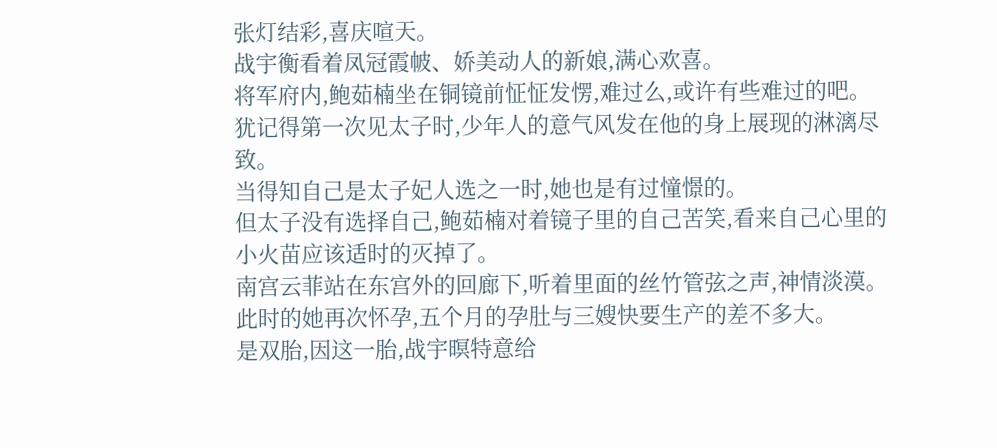张灯结彩,喜庆喧天。
战宇衡看着凤冠霞帔、娇美动人的新娘,满心欢喜。
将军府内,鲍茹楠坐在铜镜前怔怔发愣,难过么,或许有些难过的吧。
犹记得第一次见太子时,少年人的意气风发在他的身上展现的淋漓尽致。
当得知自己是太子妃人选之一时,她也是有过憧憬的。
但太子没有选择自己,鲍茹楠对着镜子里的自己苦笑,看来自己心里的小火苗应该适时的灭掉了。
南宫云菲站在东宫外的回廊下,听着里面的丝竹管弦之声,神情淡漠。
此时的她再次怀孕,五个月的孕肚与三嫂快要生产的差不多大。
是双胎,因这一胎,战宇暝特意给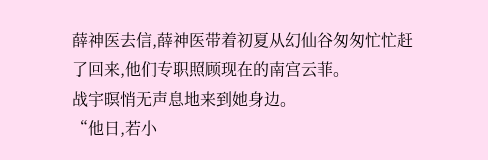薛神医去信,薛神医带着初夏从幻仙谷匆匆忙忙赶了回来,他们专职照顾现在的南宫云菲。
战宇暝悄无声息地来到她身边。
“他日,若小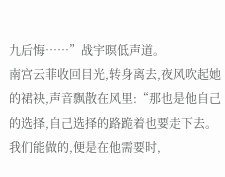九后悔……”战宇暝低声道。
南宫云菲收回目光,转身离去,夜风吹起她的裙袂,声音飘散在风里:“那也是他自己的选择,自己选择的路跪着也要走下去。
我们能做的,便是在他需要时,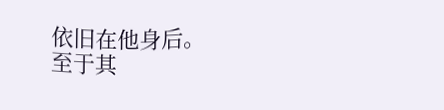依旧在他身后。
至于其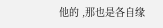他的 ,那也是各自缘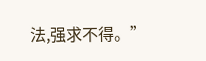法,强求不得。”